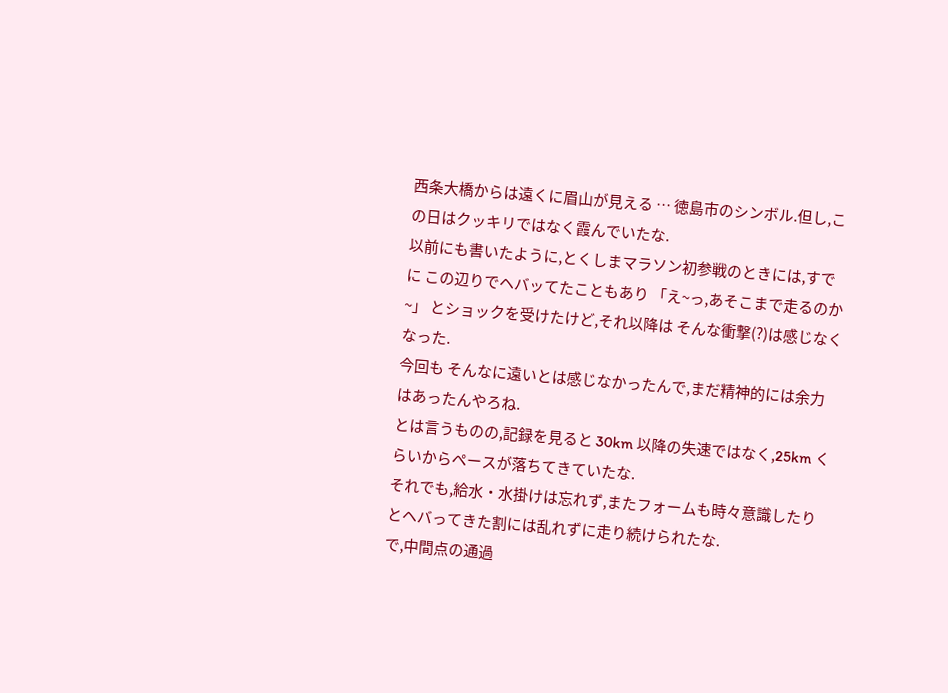西条大橋からは遠くに眉山が見える … 徳島市のシンボル.但し,この日はクッキリではなく霞んでいたな.
以前にも書いたように,とくしまマラソン初参戦のときには,すでに この辺りでヘバッてたこともあり 「え~っ,あそこまで走るのか~」 とショックを受けたけど,それ以降は そんな衝撃(?)は感じなくなった.
今回も そんなに遠いとは感じなかったんで,まだ精神的には余力はあったんやろね.
とは言うものの,記録を見ると 30km 以降の失速ではなく,25km くらいからペースが落ちてきていたな.
それでも,給水・水掛けは忘れず,またフォームも時々意識したり とヘバってきた割には乱れずに走り続けられたな.
で,中間点の通過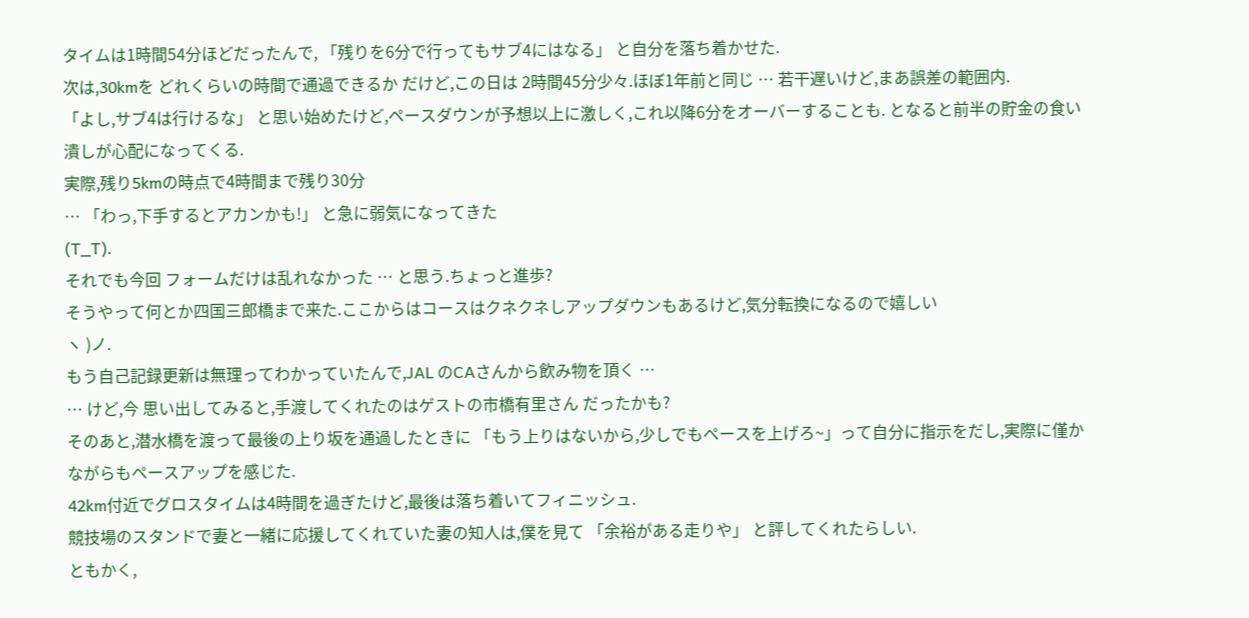タイムは1時間54分ほどだったんで, 「残りを6分で行ってもサブ4にはなる」 と自分を落ち着かせた.
次は,30kmを どれくらいの時間で通過できるか だけど,この日は 2時間45分少々.ほぼ1年前と同じ … 若干遅いけど,まあ誤差の範囲内.
「よし,サブ4は行けるな」 と思い始めたけど,ペースダウンが予想以上に激しく,これ以降6分をオーバーすることも. となると前半の貯金の食い潰しが心配になってくる.
実際,残り5kmの時点で4時間まで残り30分
… 「わっ,下手するとアカンかも!」 と急に弱気になってきた
(T_T).
それでも今回 フォームだけは乱れなかった … と思う.ちょっと進歩?
そうやって何とか四国三郎橋まで来た.ここからはコースはクネクネしアップダウンもあるけど,気分転換になるので嬉しい
ヽ )ノ.
もう自己記録更新は無理ってわかっていたんで,JAL のCAさんから飲み物を頂く …
… けど,今 思い出してみると,手渡してくれたのはゲストの市橋有里さん だったかも?
そのあと,潜水橋を渡って最後の上り坂を通過したときに 「もう上りはないから,少しでもペースを上げろ~」って自分に指示をだし,実際に僅かながらもペースアップを感じた.
42km付近でグロスタイムは4時間を過ぎたけど,最後は落ち着いてフィニッシュ.
競技場のスタンドで妻と一緒に応援してくれていた妻の知人は,僕を見て 「余裕がある走りや」 と評してくれたらしい.
ともかく,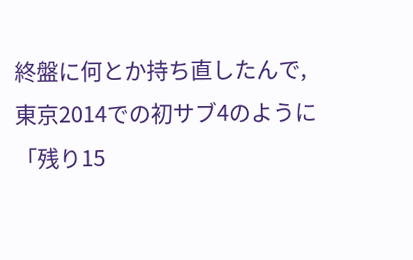終盤に何とか持ち直したんで,東京2014での初サブ4のように 「残り15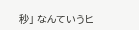秒」 なんていうヒ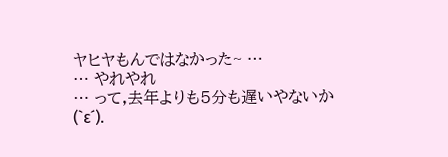ヤヒヤもんではなかった~ …
… やれやれ
… って,去年よりも5分も遅いやないか
(`ε´).